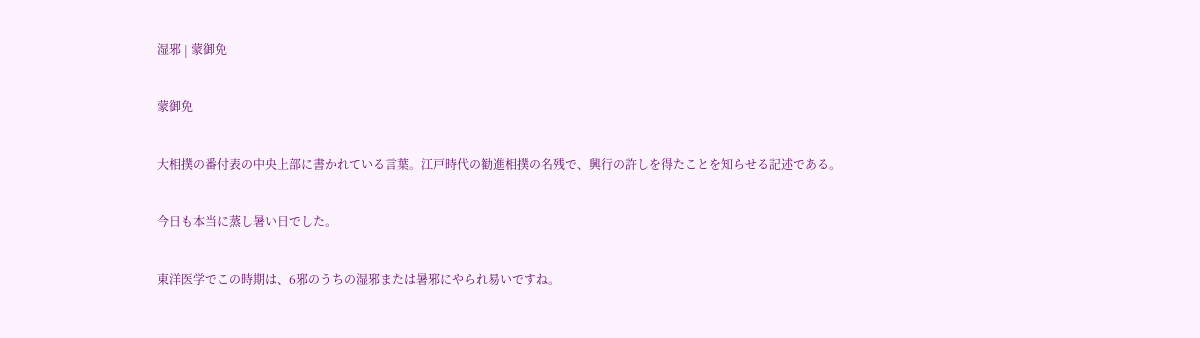湿邪 | 蒙御免

蒙御免

大相撲の番付表の中央上部に書かれている言葉。江戸時代の勧進相撲の名残で、興行の許しを得たことを知らせる記述である。

今日も本当に蒸し暑い日でした。

東洋医学でこの時期は、6邪のうちの湿邪または暑邪にやられ易いですね。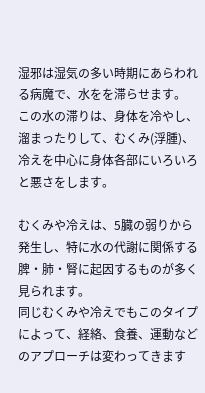湿邪は湿気の多い時期にあらわれる病魔で、水をを滞らせます。
この水の滞りは、身体を冷やし、溜まったりして、むくみ(浮腫)、冷えを中心に身体各部にいろいろと悪さをします。

むくみや冷えは、5臓の弱りから発生し、特に水の代謝に関係する脾・肺・腎に起因するものが多く見られます。
同じむくみや冷えでもこのタイプによって、経絡、食養、運動などのアプローチは変わってきます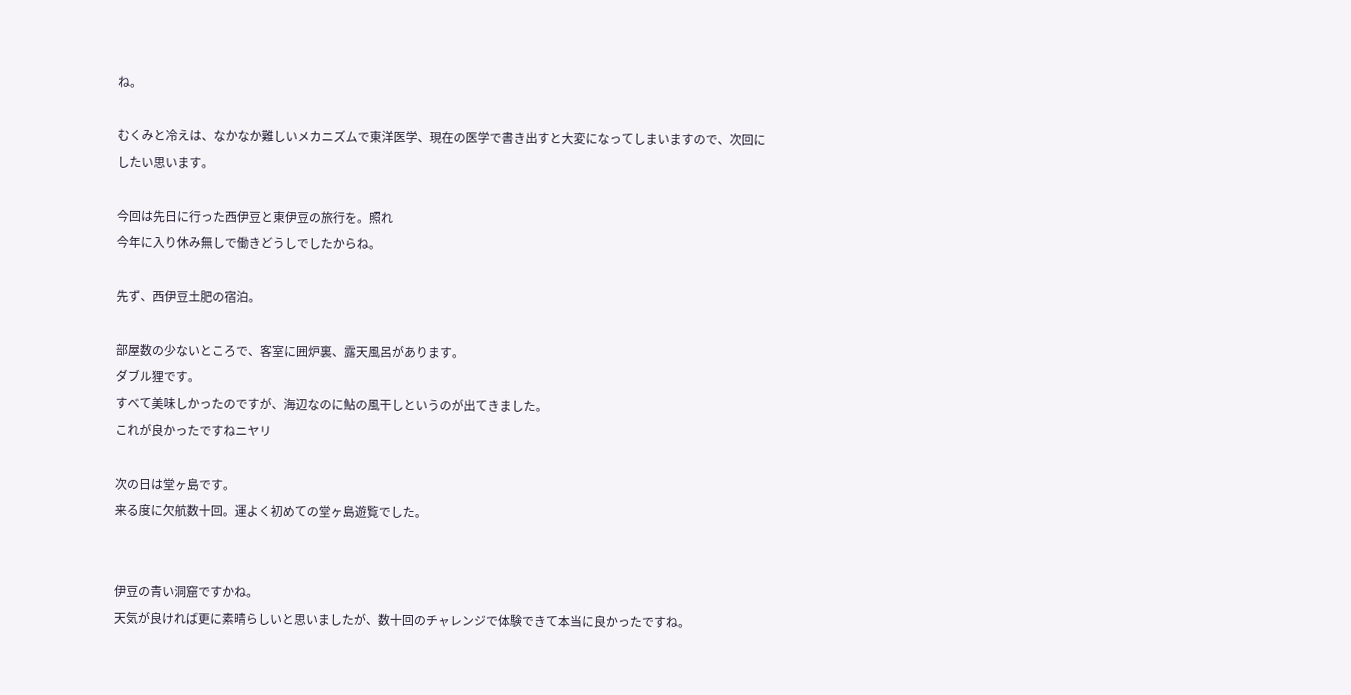ね。

むくみと冷えは、なかなか難しいメカニズムで東洋医学、現在の医学で書き出すと大変になってしまいますので、次回にしたい思います。

今回は先日に行った西伊豆と東伊豆の旅行を。照れ
今年に入り休み無しで働きどうしでしたからね。

先ず、西伊豆土肥の宿泊。

部屋数の少ないところで、客室に囲炉裏、露天風呂があります。
ダブル狸です。
すべて美味しかったのですが、海辺なのに鮎の風干しというのが出てきました。
これが良かったですねニヤリ

次の日は堂ヶ島です。
来る度に欠航数十回。運よく初めての堂ヶ島遊覧でした。


伊豆の青い洞窟ですかね。
天気が良ければ更に素晴らしいと思いましたが、数十回のチャレンジで体験できて本当に良かったですね。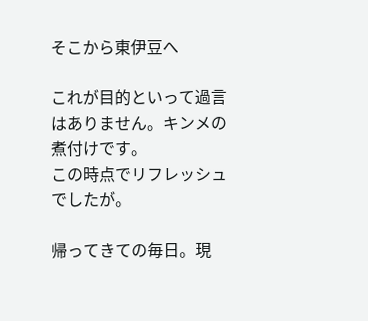そこから東伊豆へ

これが目的といって過言はありません。キンメの煮付けです。
この時点でリフレッシュでしたが。

帰ってきての毎日。現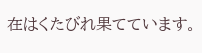在はくたびれ果てています。